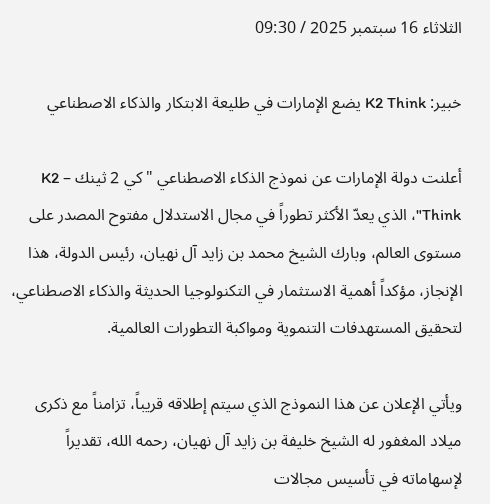الثلاثاء 16 سبتمبر 2025 / 09:30

خبير: K2 Think يضع الإمارات في طليعة الابتكار والذكاء الاصطناعي

أعلنت دولة الإمارات عن نموذج الذكاء الاصطناعي "كي 2 ثينك – K2 Think"، الذي يعدّ الأكثر تطوراً في مجال الاستدلال مفتوح المصدر على مستوى العالم، وبارك الشيخ محمد بن زايد آل نهيان، رئيس الدولة، هذا الإنجاز، مؤكداً أهمية الاستثمار في التكنولوجيا الحديثة والذكاء الاصطناعي، لتحقيق المستهدفات التنموية ومواكبة التطورات العالمية.

ويأتي الإعلان عن هذا النموذج الذي سيتم إطلاقه قريباً، تزامناً مع ذكرى ميلاد المغفور له الشيخ خليفة بن زايد آل نهيان، رحمه الله، تقديراً لإسهاماته في تأسيس مجالات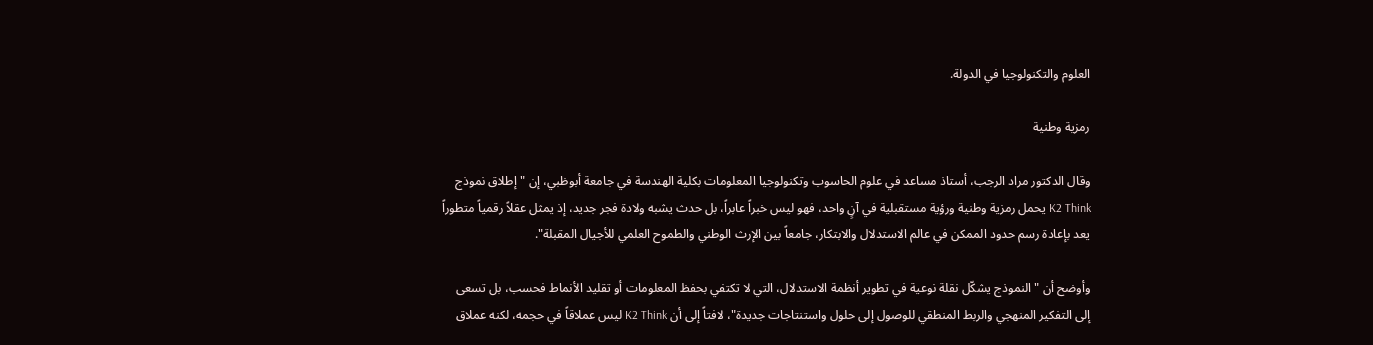العلوم والتكنولوجيا في الدولة.

رمزية وطنية

وقال الدكتور مراد الرجب، أستاذ مساعد في علوم الحاسوب وتكنولوجيا المعلومات بكلية الهندسة في جامعة أبوظبي، إن "إطلاق نموذج K2 Think يحمل رمزية وطنية ورؤية مستقبلية في آنٍ واحد، فهو ليس خبراً عابراً، بل حدث يشبه ولادة فجر جديد، إذ يمثل عقلاً رقمياً متطوراً يعد بإعادة رسم حدود الممكن في عالم الاستدلال والابتكار، جامعاً بين الإرث الوطني والطموح العلمي للأجيال المقبلة".

وأوضح أن "النموذج يشكّل نقلة نوعية في تطوير أنظمة الاستدلال، التي لا تكتفي بحفظ المعلومات أو تقليد الأنماط فحسب، بل تسعى إلى التفكير المنهجي والربط المنطقي للوصول إلى حلول واستنتاجات جديدة"، لافتاً إلى أن K2 Think ليس عملاقاً في حجمه، لكنه عملاق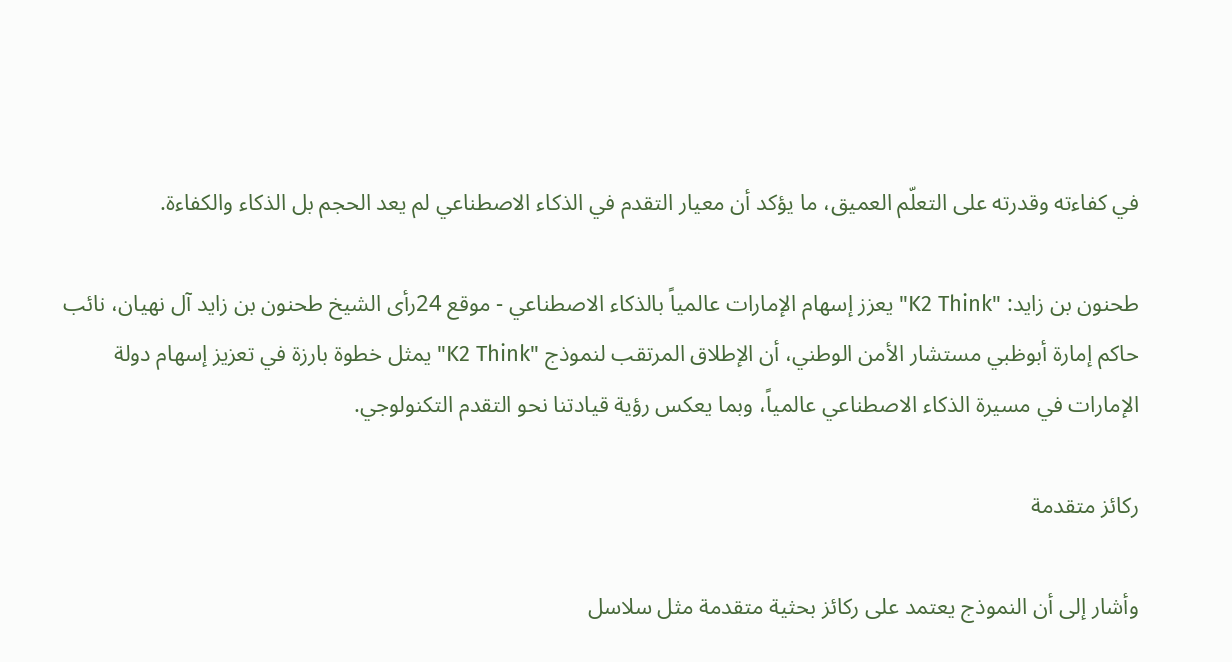في كفاءته وقدرته على التعلّم العميق، ما يؤكد أن معيار التقدم في الذكاء الاصطناعي لم يعد الحجم بل الذكاء والكفاءة.

طحنون بن زايد: "K2 Think" يعزز إسهام الإمارات عالمياً بالذكاء الاصطناعي - موقع 24رأى الشيخ طحنون بن زايد آل نهيان، نائب حاكم إمارة أبوظبي مستشار الأمن الوطني، أن الإطلاق المرتقب لنموذج "K2 Think" يمثل خطوة بارزة في تعزيز إسهام دولة الإمارات في مسيرة الذكاء الاصطناعي عالمياً، وبما يعكس رؤية قيادتنا نحو التقدم التكنولوجي.

ركائز متقدمة

وأشار إلى أن النموذج يعتمد على ركائز بحثية متقدمة مثل سلاسل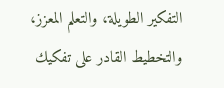التفكير الطويلة، والتعلم المعزز، والتخطيط القادر على تفكيك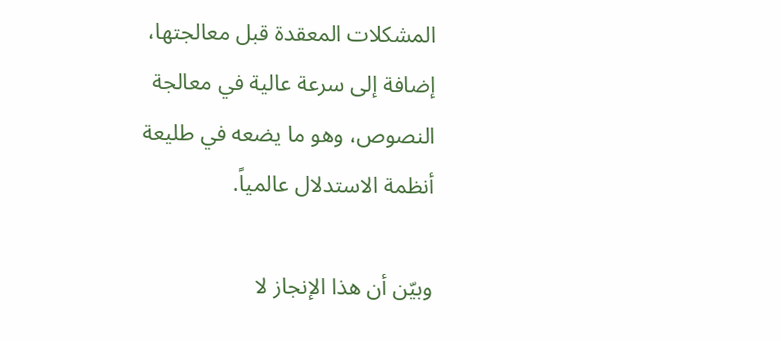المشكلات المعقدة قبل معالجتها، إضافة إلى سرعة عالية في معالجة النصوص، وهو ما يضعه في طليعة أنظمة الاستدلال عالمياً.

وبيّن أن هذا الإنجاز لا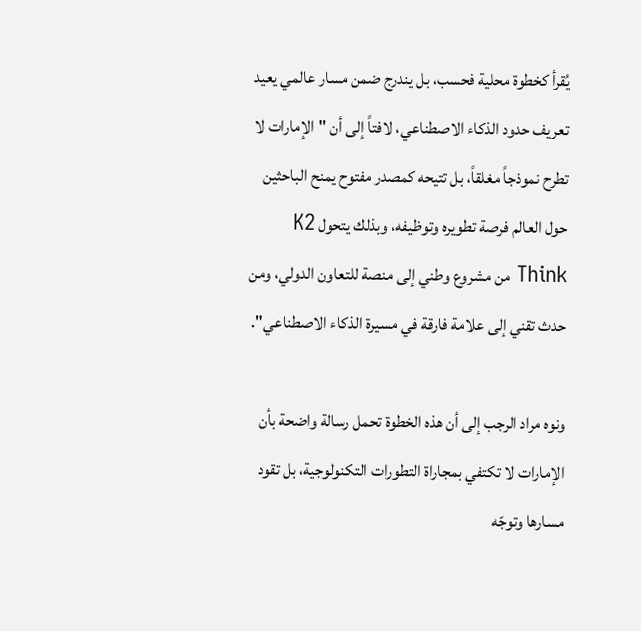يُقرأ كخطوة محلية فحسب، بل يندرج ضمن مسار عالمي يعيد تعريف حدود الذكاء الاصطناعي، لافتاً إلى أن "الإمارات لا تطرح نموذجاً مغلقاً، بل تتيحه كمصدر مفتوح يمنح الباحثين حول العالم فرصة تطويره وتوظيفه، وبذلك يتحول K2 Think من مشروع وطني إلى منصة للتعاون الدولي، ومن حدث تقني إلى علامة فارقة في مسيرة الذكاء الاصطناعي".

ونوه مراد الرجب إلى أن هذه الخطوة تحمل رسالة واضحة بأن الإمارات لا تكتفي بمجاراة التطورات التكنولوجية، بل تقود مسارها وتوجّه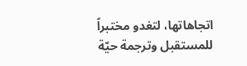اتجاهاتها، لتغدو مختبراً للمستقبل وترجمة حيّة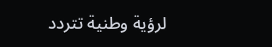لرؤية وطنية تتردد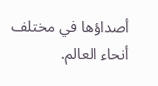أصداؤها في مختلف أنحاء العالم.